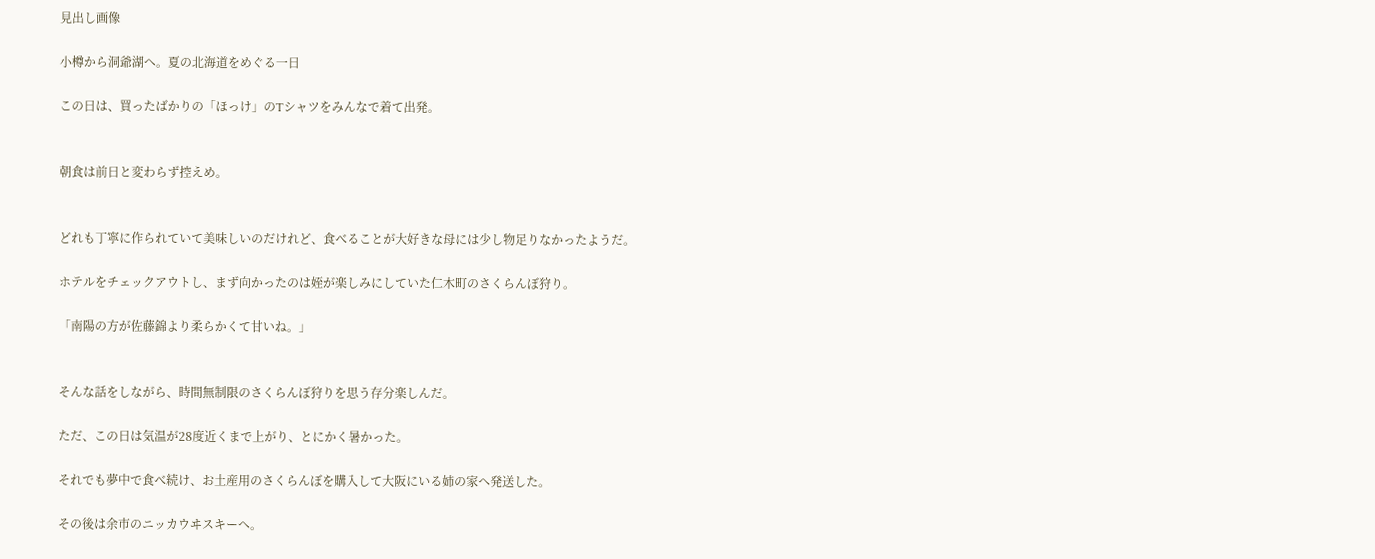見出し画像

小樽から洞爺湖へ。夏の北海道をめぐる一日

この日は、買ったばかりの「ほっけ」のTシャツをみんなで着て出発。


朝食は前日と変わらず控えめ。


どれも丁寧に作られていて美味しいのだけれど、食べることが大好きな母には少し物足りなかったようだ。

ホテルをチェックアウトし、まず向かったのは姪が楽しみにしていた仁木町のさくらんぼ狩り。

「南陽の方が佐藤錦より柔らかくて甘いね。」


そんな話をしながら、時間無制限のさくらんぼ狩りを思う存分楽しんだ。

ただ、この日は気温が28度近くまで上がり、とにかく暑かった。

それでも夢中で食べ続け、お土産用のさくらんぼを購入して大阪にいる姉の家へ発送した。

その後は余市のニッカウヰスキーへ。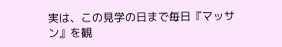実は、この見学の日まで毎日『マッサン』を観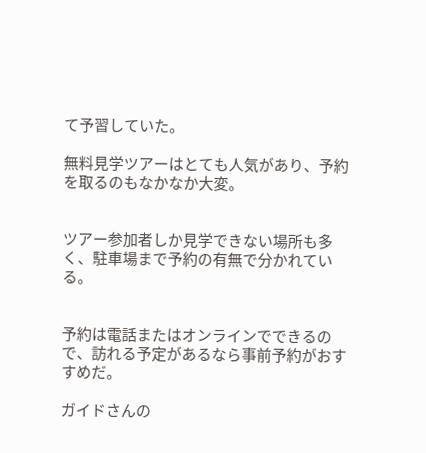て予習していた。

無料見学ツアーはとても人気があり、予約を取るのもなかなか大変。


ツアー参加者しか見学できない場所も多く、駐車場まで予約の有無で分かれている。


予約は電話またはオンラインでできるので、訪れる予定があるなら事前予約がおすすめだ。

ガイドさんの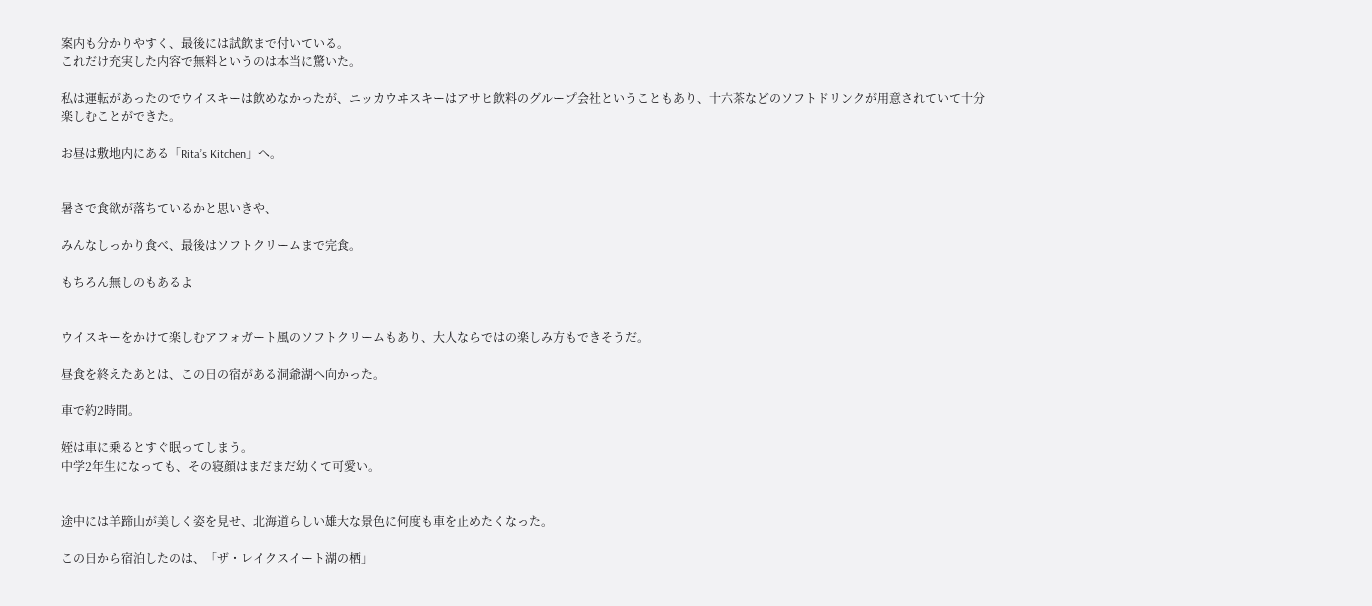案内も分かりやすく、最後には試飲まで付いている。
これだけ充実した内容で無料というのは本当に驚いた。

私は運転があったのでウイスキーは飲めなかったが、ニッカウヰスキーはアサヒ飲料のグループ会社ということもあり、十六茶などのソフトドリンクが用意されていて十分楽しむことができた。

お昼は敷地内にある「Rita’s Kitchen」へ。


暑さで食欲が落ちているかと思いきや、

みんなしっかり食べ、最後はソフトクリームまで完食。

もちろん無しのもあるよ


ウイスキーをかけて楽しむアフォガート風のソフトクリームもあり、大人ならではの楽しみ方もできそうだ。

昼食を終えたあとは、この日の宿がある洞爺湖へ向かった。

車で約2時間。

姪は車に乗るとすぐ眠ってしまう。
中学2年生になっても、その寝顔はまだまだ幼くて可愛い。


途中には羊蹄山が美しく姿を見せ、北海道らしい雄大な景色に何度も車を止めたくなった。

この日から宿泊したのは、「ザ・レイクスイート湖の栖」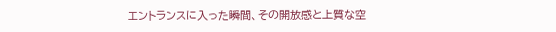エントランスに入った瞬間、その開放感と上質な空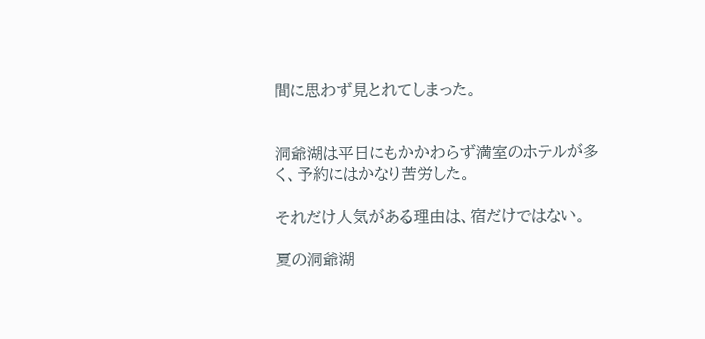間に思わず見とれてしまった。


洞爺湖は平日にもかかわらず満室のホテルが多く、予約にはかなり苦労した。

それだけ人気がある理由は、宿だけではない。

夏の洞爺湖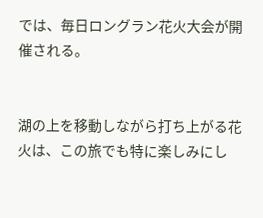では、毎日ロングラン花火大会が開催される。


湖の上を移動しながら打ち上がる花火は、この旅でも特に楽しみにし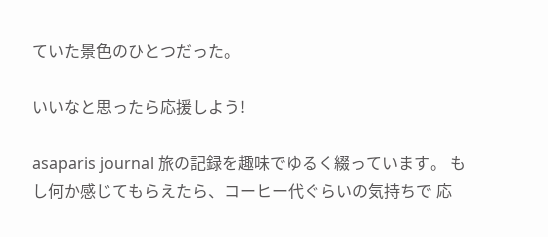ていた景色のひとつだった。

いいなと思ったら応援しよう!

asaparis journal 旅の記録を趣味でゆるく綴っています。 もし何か感じてもらえたら、コーヒー代ぐらいの気持ちで 応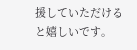援していただけると嬉しいです。